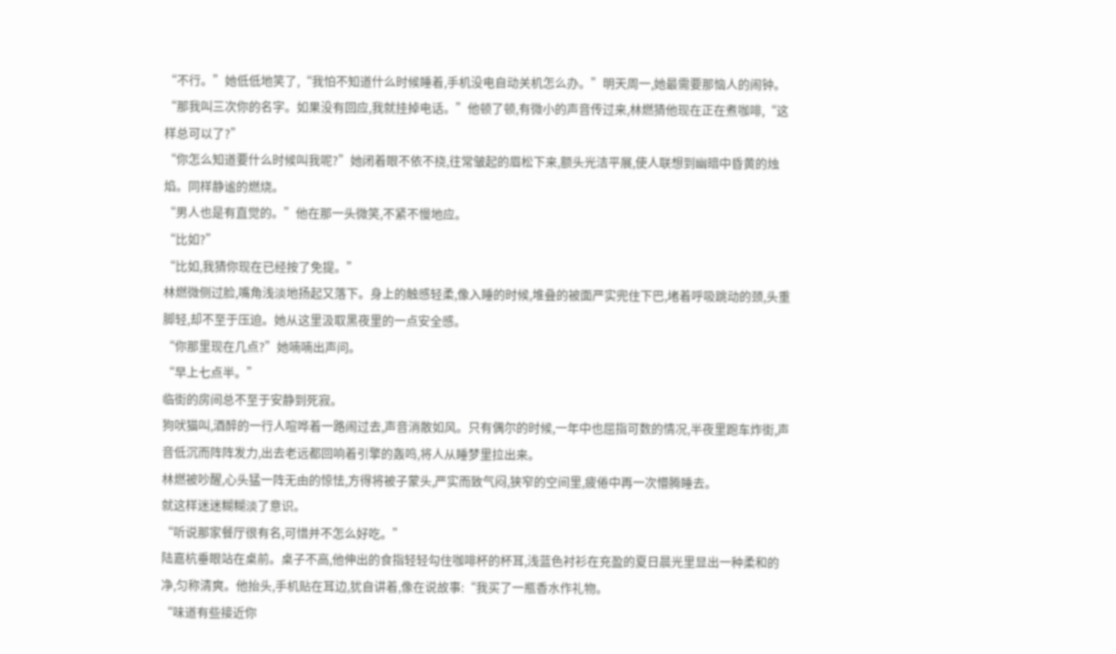“不行。”她低低地笑了,“我怕不知道什么时候睡着,手机没电自动关机怎么办。”明天周一,她最需要那恼人的闹钟。
“那我叫三次你的名字。如果没有回应,我就挂掉电话。”他顿了顿,有微小的声音传过来,林燃猜他现在正在煮咖啡,“这样总可以了?”
“你怎么知道要什么时候叫我呢?”她闭着眼不依不挠,往常皱起的眉松下来,额头光洁平展,使人联想到幽暗中昏黄的烛焰。同样静谧的燃烧。
“男人也是有直觉的。”他在那一头微笑,不紧不慢地应。
“比如?”
“比如,我猜你现在已经按了免提。”
林燃微侧过脸,嘴角浅淡地扬起又落下。身上的触感轻柔,像入睡的时候,堆叠的被面严实兜住下巴,堵着呼吸跳动的颈,头重脚轻,却不至于压迫。她从这里汲取黑夜里的一点安全感。
“你那里现在几点?”她喃喃出声问。
“早上七点半。”
临街的房间总不至于安静到死寂。
狗吠猫叫,酒醉的一行人喧哗着一路闹过去,声音消散如风。只有偶尔的时候,一年中也屈指可数的情况,半夜里跑车炸街,声音低沉而阵阵发力,出去老远都回响着引擎的轰鸣,将人从睡梦里拉出来。
林燃被吵醒,心头猛一阵无由的惊怯,方得将被子蒙头,严实而致气闷,狭窄的空间里,疲倦中再一次懵腾睡去。
就这样迷迷糊糊淡了意识。
“听说那家餐厅很有名,可惜并不怎么好吃。”
陆嘉杭垂眼站在桌前。桌子不高,他伸出的食指轻轻勾住咖啡杯的杯耳,浅蓝色衬衫在充盈的夏日晨光里显出一种柔和的净,匀称清爽。他抬头,手机贴在耳边,犹自讲着,像在说故事:“我买了一瓶香水作礼物。
“味道有些接近你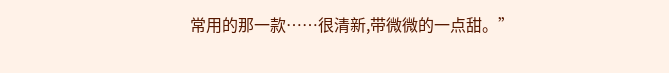常用的那一款……很清新,带微微的一点甜。”